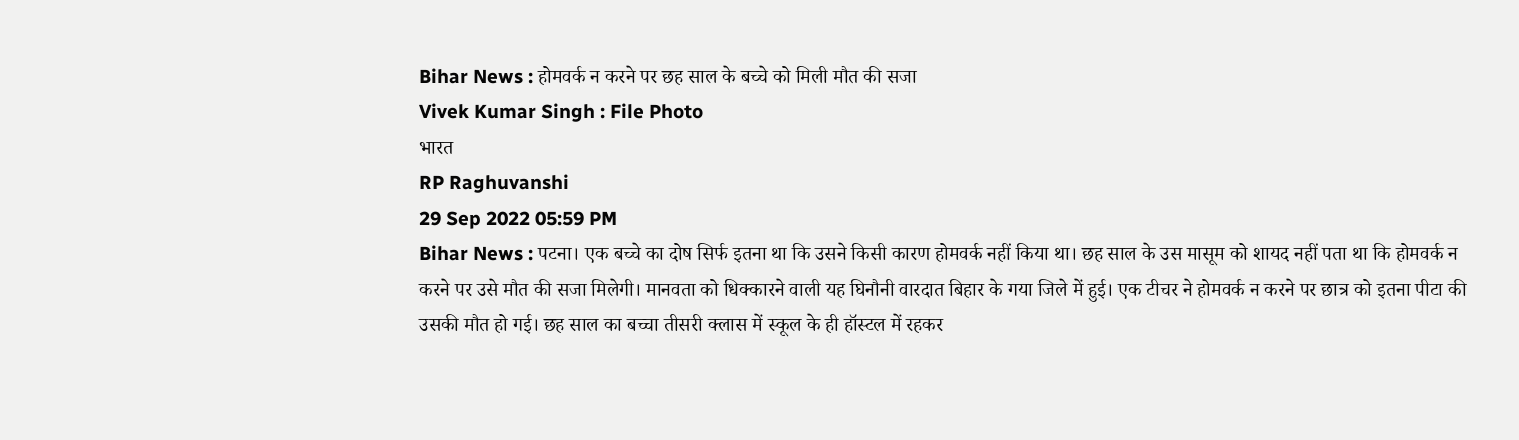Bihar News : होमवर्क न करने पर छह साल के बच्चे को मिली मौत की सजा
Vivek Kumar Singh : File Photo
भारत
RP Raghuvanshi
29 Sep 2022 05:59 PM
Bihar News : पटना। एक बच्चे का दोष सिर्फ इतना था कि उसने किसी कारण होमवर्क नहीं किया था। छह साल के उस मासूम को शायद नहीं पता था कि होमवर्क न करने पर उसे मौत की सजा मिलेगी। मानवता को धिक्कारने वाली यह घिनौनी वारदात बिहार के गया जिले में हुई। एक टीचर ने होमवर्क न करने पर छात्र को इतना पीटा की उसकी मौत हो गई। छह साल का बच्चा तीसरी क्लास में स्कूल के ही हॉस्टल में रहकर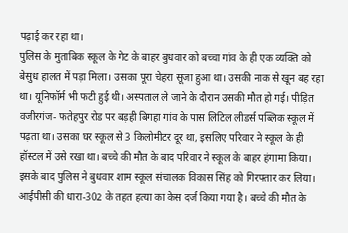पढ़ाई कर रहा था।
पुलिस के मुताबिक स्कूल के गेट के बाहर बुधवार को बच्चा गांव के ही एक व्यक्ति को बेसुध हालत में पड़ा मिला। उसका पूरा चेहरा सूजा हुआ था। उसकी नाक से खून बह रहा था। यूनिफॉर्म भी फटी हुई थी। अस्पताल ले जाने के दौरान उसकी मौत हो गई। पीड़ित वजीरगंज- फतेहपुर रोड पर बड़ही बिगहा गांव के पास लिटिल लीडर्स पब्लिक स्कूल में पढ़ता था। उसका घर स्कूल से 3 किलोमीटर दूर था, इसलिए परिवार ने स्कूल के ही हॉस्टल में उसे रखा था। बच्चे की मौत के बाद परिवार ने स्कूल के बाहर हंगामा किया। इसके बाद पुलिस ने बुधवार शाम स्कूल संचालक विकास सिंह को गिरफ्तार कर लिया। आईपीसी की धारा-302 के तहत हत्या का केस दर्ज किया गया है। बच्चे की मौत के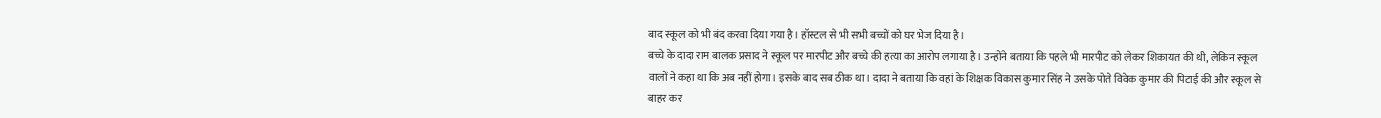बाद स्कूल को भी बंद करवा दिया गया है। हॉस्टल से भी सभी बच्चों को घर भेज दिया है।
बच्चे के दादा राम बालक प्रसाद ने स्कूल पर मारपीट और बच्चे की हत्या का आरोप लगाया है। उन्होंने बताया कि पहले भी मारपीट को लेकर शिकायत की थी, लेकिन स्कूल वालों ने कहा था कि अब नहीं होगा। इसके बाद सब ठीक था। दादा ने बताया कि वहां के शिक्षक विकास कुमार सिंह ने उसके पोते विवेक कुमार की पिटाई की और स्कूल से बाहर कर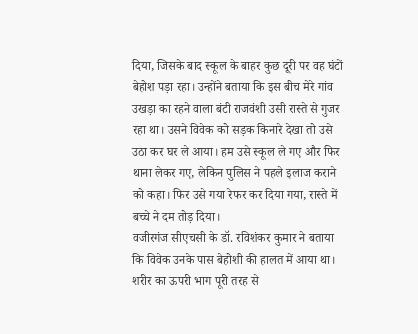दिया, जिसके बाद स्कूल के बाहर कुछ दूरी पर वह घंटों बेहोश पड़ा रहा। उन्होंने बताया कि इस बीच मेरे गांव उखड़ा का रहने वाला बंटी राजवंशी उसी रास्ते से गुजर रहा था। उसने विवेक को सड़क किनारे देखा तो उसे उठा कर घर ले आया। हम उसे स्कूल ले गए और फिर थाना लेकर गए, लेकिन पुलिस ने पहले इलाज कराने को कहा। फिर उसे गया रेफर कर दिया गया, रास्ते में बच्चे ने दम तोड़ दिया।
वजीरगंज सीएचसी के डॉ. रविशंकर कुमार ने बताया कि विवेक उनके पास बेहोशी की हालत में आया था। शरीर का ऊपरी भाग पूरी तरह से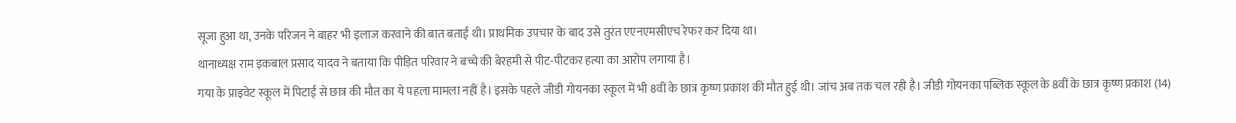सूजा हुआ था, उनके परिजन ने बाहर भी इलाज करवाने की बात बताई थी। प्राथमिक उपचार के बाद उसे तुरंत एएनएमसीएच रेफर कर दिया था।
थानाध्यक्ष राम इकबाल प्रसाद यादव ने बताया कि पीड़ित परिवार ने बच्चे की बेरहमी से पीट-पीटकर हत्या का आरोप लगाया है।
गया के प्राइवेट स्कूल में पिटाई से छात्र की मौत का ये पहला मामला नहीं है। इसके पहले जीडी गोयनका स्कूल में भी 8वीं के छात्र कृष्ण प्रकाश की मौत हुई थी। जांच अब तक चल रही है। जीडी गोयनका पब्लिक स्कूल के 8वीं के छात्र कृष्ण प्रकाश (14)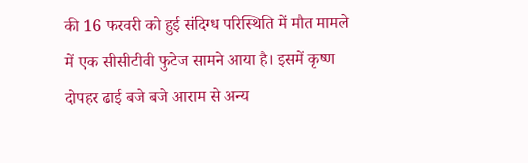की 16 फरवरी को हुई संदिग्ध परिस्थिति में मौत मामले में एक सीसीटीवी फुटेज सामने आया है। इसमें कृष्ण दोपहर ढाई बजे बजे आराम से अन्य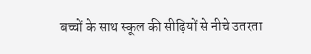बच्चों के साथ स्कूल की सीढ़ियों से नीचे उतरता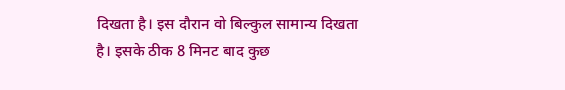दिखता है। इस दौरान वो बिल्कुल सामान्य दिखता है। इसके ठीक 8 मिनट बाद कुछ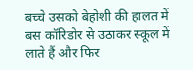बच्चे उसको बेहोशी की हालत में बस कॉरिडोर से उठाकर स्कूल में लाते हैं और फिर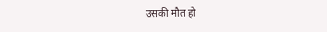उसकी मौत हो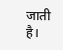जाती है।